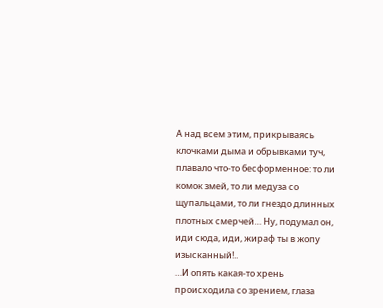А над всем этим, прикрываясь клочками дыма и обрывками туч, плавало что-то бесформенное: то ли комок змей, то ли медуза со щупальцами, то ли гнездо длинных плотных смерчей… Ну, подумал он, иди сюда, иди, жираф ты в жопу изысканный!..
…И опять какая-то хрень происходила со зрением, глаза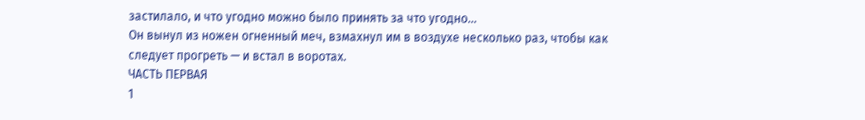застилало, и что угодно можно было принять за что угодно…
Он вынул из ножен огненный меч, взмахнул им в воздухе несколько раз, чтобы как следует прогреть — и встал в воротах.
ЧАСТЬ ПЕРВАЯ
1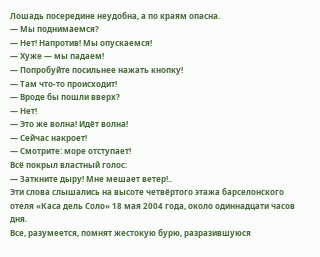Лошадь посередине неудобна, а по краям опасна.
— Мы поднимаемся?
— Нет! Напротив! Мы опускаемся!
— Хуже — мы падаем!
— Попробуйте посильнее нажать кнопку!
— Там что-то происходит!
— Вроде бы пошли вверх?
— Нет!
— Это же волна! Идёт волна!
— Сейчас накроет!
— Смотрите: море отступает!
Всё покрыл властный голос:
— Заткните дыру! Мне мешает ветер!..
Эти слова слышались на высоте четвёртого этажа барселонского отеля «Каса дель Соло» 18 мая 2004 года, около одиннадцати часов дня.
Все, разумеется, помнят жестокую бурю, разразившуюся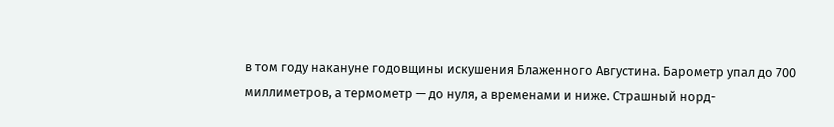в том году накануне годовщины искушения Блаженного Августина. Барометр упал до 700 миллиметров, а термометр — до нуля, а временами и ниже. Страшный норд-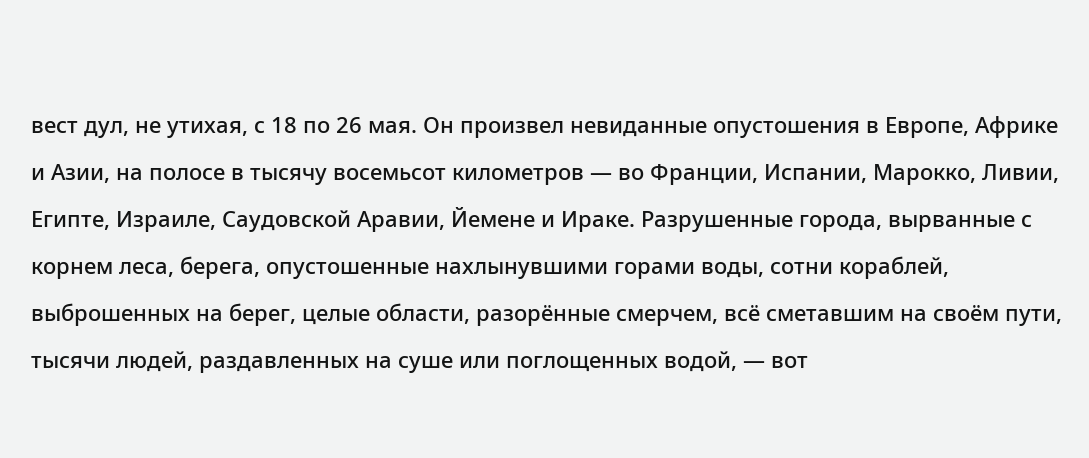вест дул, не утихая, с 18 по 26 мая. Он произвел невиданные опустошения в Европе, Африке и Азии, на полосе в тысячу восемьсот километров — во Франции, Испании, Марокко, Ливии, Египте, Израиле, Саудовской Аравии, Йемене и Ираке. Разрушенные города, вырванные с корнем леса, берега, опустошенные нахлынувшими горами воды, сотни кораблей, выброшенных на берег, целые области, разорённые смерчем, всё сметавшим на своём пути, тысячи людей, раздавленных на суше или поглощенных водой, — вот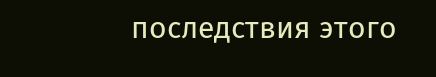последствия этого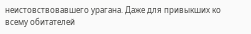неистовствовавшего урагана. Даже для привыкших ко всему обитателей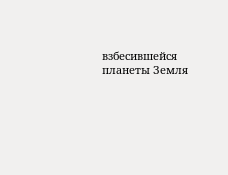взбесившейся планеты Земля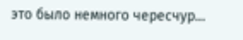это было немного чересчур…